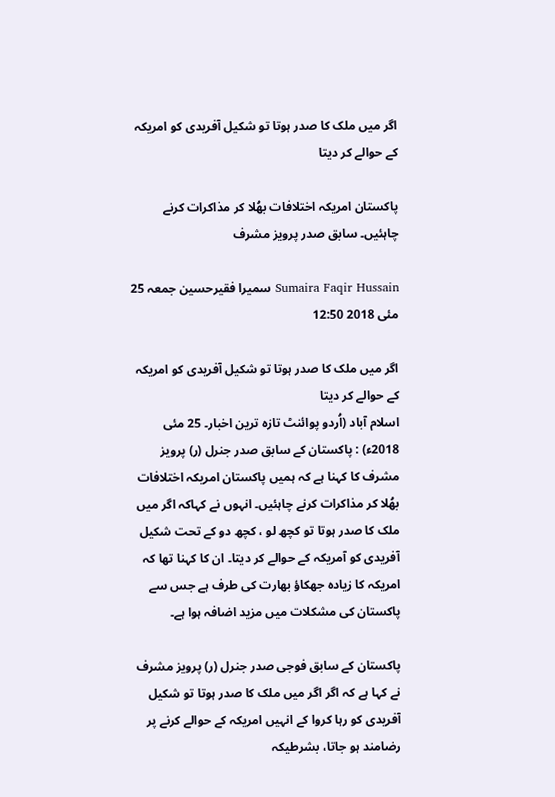اگر میں ملک کا صدر ہوتا تو شکیل آفریدی کو امریکہ کے حوالے کر دیتا

پاکستان امریکہ اختلافات بھُلا کر مذاکرات کرنے چاہئیں۔ سابق صدر پرویز مشرف

Sumaira Faqir Hussain سمیرا فقیرحسین جمعہ 25 مئی 2018 12:50

اگر میں ملک کا صدر ہوتا تو شکیل آفریدی کو امریکہ کے حوالے کر دیتا
اسلام آباد (اُردو پوائنٹ تازہ ترین اخبار۔ 25 مئی 2018ء) : پاکستان کے سابق صدر جنرل (ر) پرویز مشرف کا کہنا ہے کہ ہمیں پاکستان امریکہ اختلافات بھُلا کر مذاکرات کرنے چاہئیں۔ انہوں نے کہاکہ اگر میں ملک کا صدر ہوتا تو کچھ لو ، کچھ دو کے تحت شکیل آفریدی کو آمریکہ کے حوالے کر دیتا۔ ان کا کہنا تھا کہ امریکہ کا زیادہ جھکاؤ بھارت کی طرف ہے جس سے پاکستان کی مشکلات میں مزید اضافہ ہوا ہے۔

پاکستان کے سابق فوجی صدر جنرل (ر) پرویز مشرف نے کہا ہے کہ اگر اگر میں ملک کا صدر ہوتا تو شکیل آفریدی کو رہا کروا کے انہیں امریکہ کے حوالے کرنے پر رضامند ہو جاتا، بشرطیکہ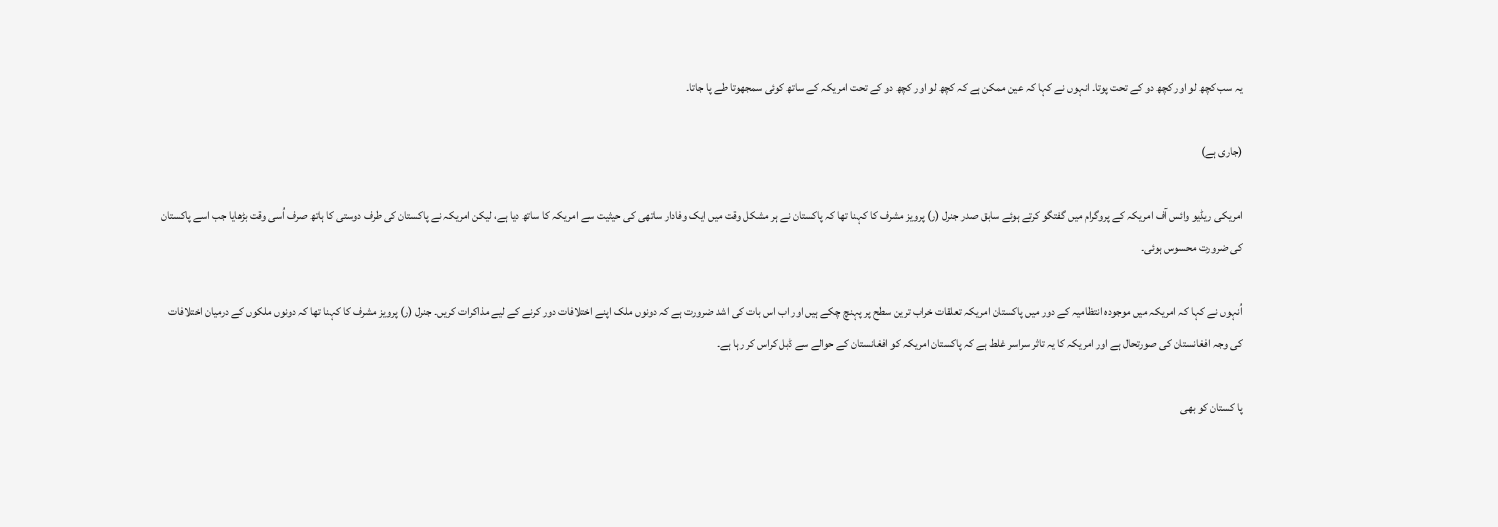یہ سب کچھ لو اور کچھ دو کے تحت پوتا۔ انہوں نے کہا کہ عین ممکن ہے کہ کچھ لو اور کچھ دو کے تحت امریکہ کے ساتھ کوئی سمجھوتا طے پا جاتا۔

(جاری ہے)

امریکی ریڈیو وائس آف امریکہ کے پروگرام میں گفتگو کرتے ہوئے سابق صدر جنرل (ر) پرویز مشرف کا کہنا تھا کہ پاکستان نے ہر مشکل وقت میں ایک وفادار ساتھی کی حیثیت سے امریکہ کا ساتھ دیا ہے، لیکن امریکہ نے پاکستان کی طرف دوستی کا ہاتھ صرف اُسی وقت بڑھایا جب اسے پاکستان کی ضرورت محسوس ہوئی۔

اُنہوں نے کہا کہ امریکہ میں موجودہ انتظامیہ کے دور میں پاکستان امریکہ تعلقات خراب ترین سطح پر پہنچ چکے ہیں اور اب اس بات کی اشد ضرورت ہے کہ دونوں ملک اپنے اختلافات دور کرنے کے لیے مذاکرات کریں۔ جنرل (ر) پرویز مشرف کا کہنا تھا کہ دونوں ملکوں کے درمیان اختلافات کی وجہ افغانستان کی صورتحال ہے اور امریکہ کا یہ تاثر سراسر غلط ہے کہ پاکستان امریکہ کو افغانستان کے حوالے سے ڈبل کراس کر رہا ہے۔

پا کستان کو بھی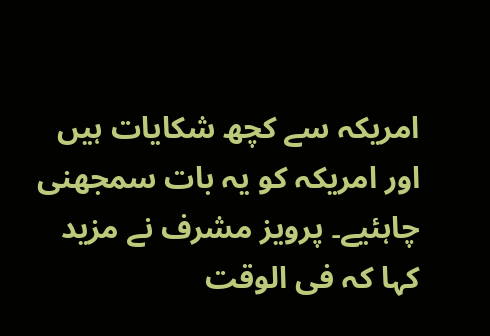امریکہ سے کچھ شکایات ہیں اور امریکہ کو یہ بات سمجھنی چاہئیے۔ پرویز مشرف نے مزید کہا کہ فی الوقت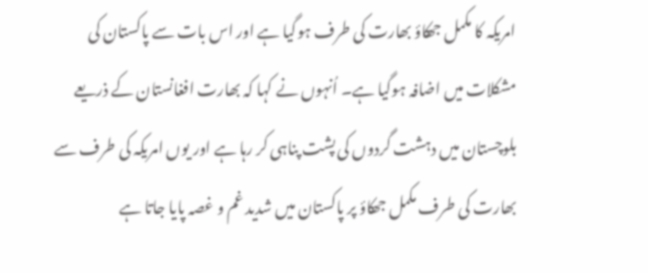امریکہ کا مکمل جھکاؤ بھارت کی طرف ہوگیا ہے اور اس بات سے پاکستان کی مشکلات میں اضافہ ہوگیا ہے۔ اُنہوں نے کہا کہ بھارت افغانستان کے ذریعے بلوچستان میں دہشت گردوں کی پشت پناہی کر رہا ہے اور یوں امریکہ کی طرف سے بھارت کی طرف مکمل جھکاؤ پر پاکستان میں شدید غم و غصہ پایا جاتا ہے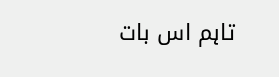تاہم اس بات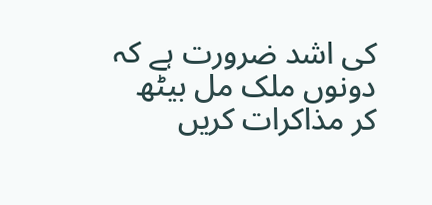کی اشد ضرورت ہے کہ دونوں ملک مل بیٹھ کر مذاکرات کریں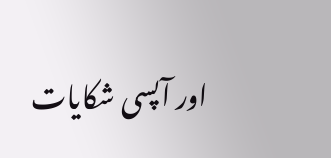اور آپسی شکایات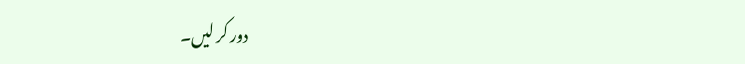دور کر لیں۔